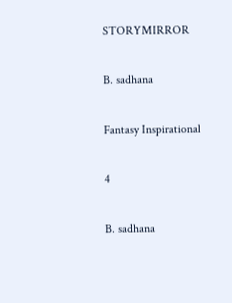STORYMIRROR

B. sadhana

Fantasy Inspirational

4

B. sadhana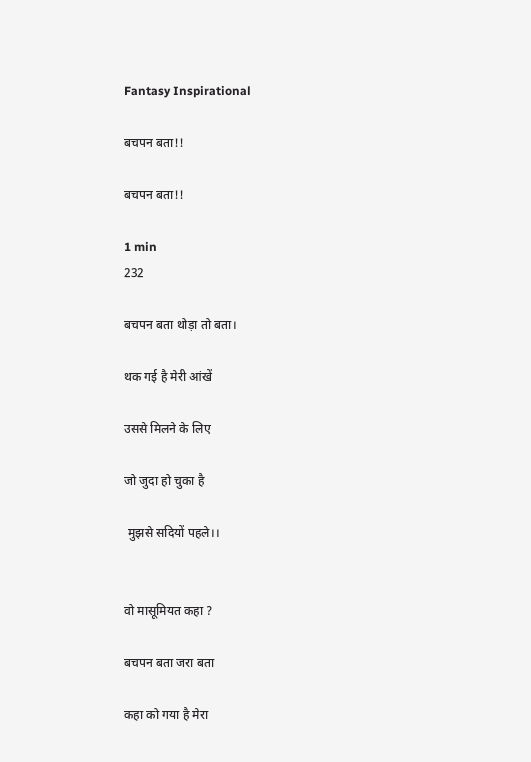Fantasy Inspirational

बचपन बता!!

बचपन बता!!

1 min
232

बचपन बता थोड़ा तो बता।

थक गई है मेरी आंखें

उससे मिलने के लिए

जो जुदा हो चुका है

 मुझसे सदियों पहले।।


वो मासूमियत कहा ?

बचपन बता जरा बता

कहा को गया है मेरा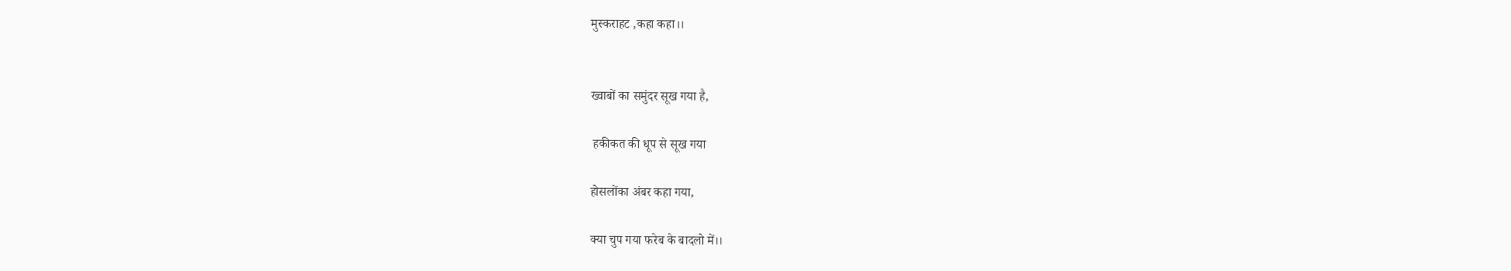मुस्कराहट ,कहा कहा।।


ख्वाबों का समुंदर सूख गया है,

 हकीकत की धूप से सूख गया

होसलोंका अंबर कहा गया,

क्या चुप गया फरेब के बादलो में।।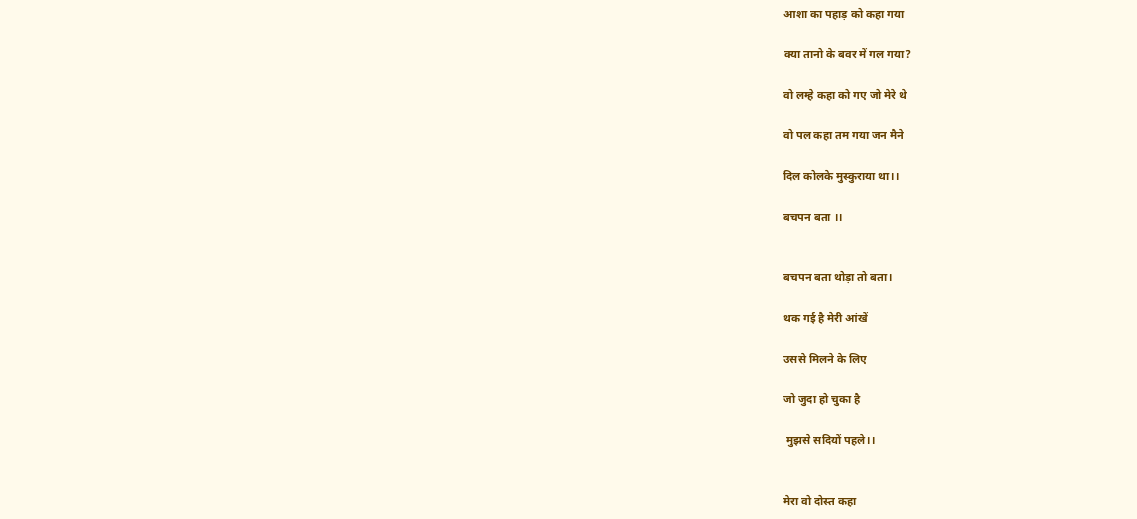आशा का पहाड़ को कहा गया

क्या तानो के बवर में गल गया?

वो लम्हे कहा को गए जो मेरे थे

वो पल कहा तम गया जन मैने

दिल कोलके मुस्कुराया था।।

बचपन बता ।।


बचपन बता थोड़ा तो बता।

थक गई है मेरी आंखें

उससे मिलने के लिए

जो जुदा हो चुका है

 मुझसे सदियों पहले।।


मेरा वो दोस्त कहा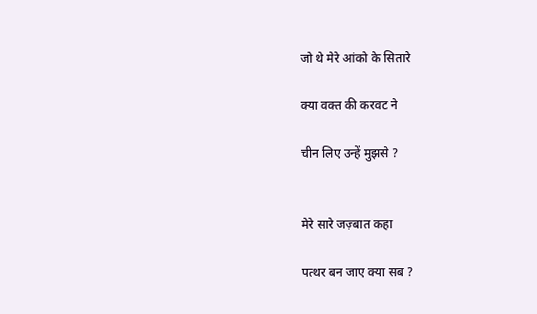जो थे मेरे आंको के सितारे

क्या वक्त की करवट ने

चीन लिए उन्हें मुझसे ?


मेरे सारे जज़्बात कहा

पत्थर बन जाए क्या सब ?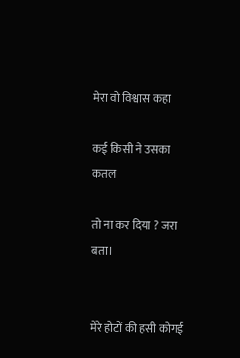मेरा वो विश्वास कहा

कई किसी ने उसका कतल

तो ना कर दिया ? जरा बता।


मेरे होटों की हसी कोगई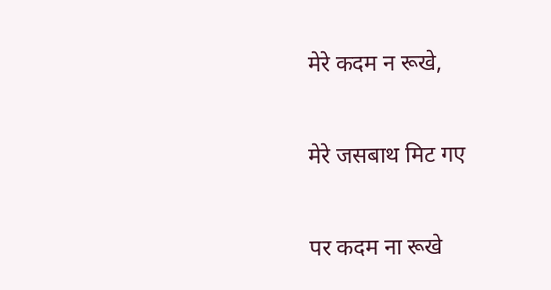मेरे कदम न रूखे,

मेरे जसबाथ मिट गए

पर कदम ना रूखे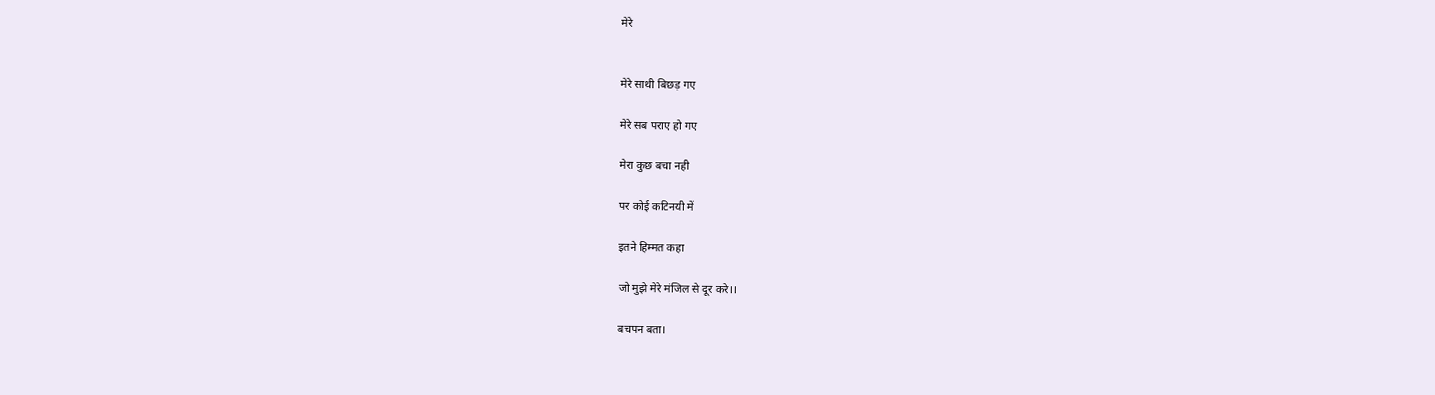मेरे


मेरे साथी बिछड़ गए

मेरे सब पराए हो गए

मेरा कुछ बचा नही

पर कोई कटिनयी में

इतने हिम्मत कहा

जो मुझे मेरे मंजिल से दूर करे।।

बचपन बता।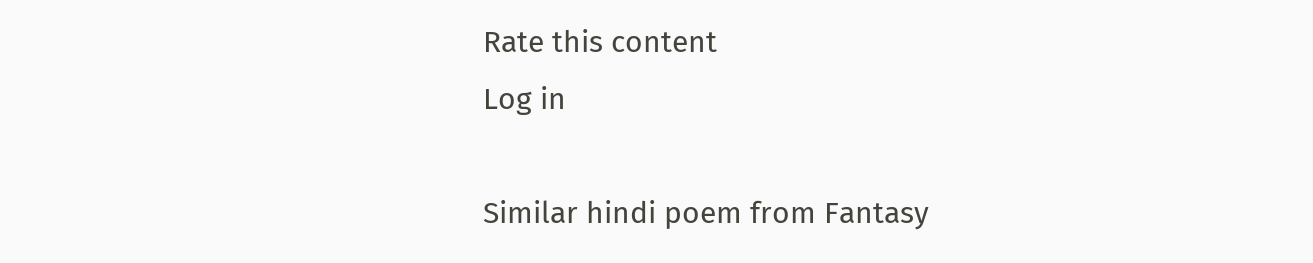Rate this content
Log in

Similar hindi poem from Fantasy